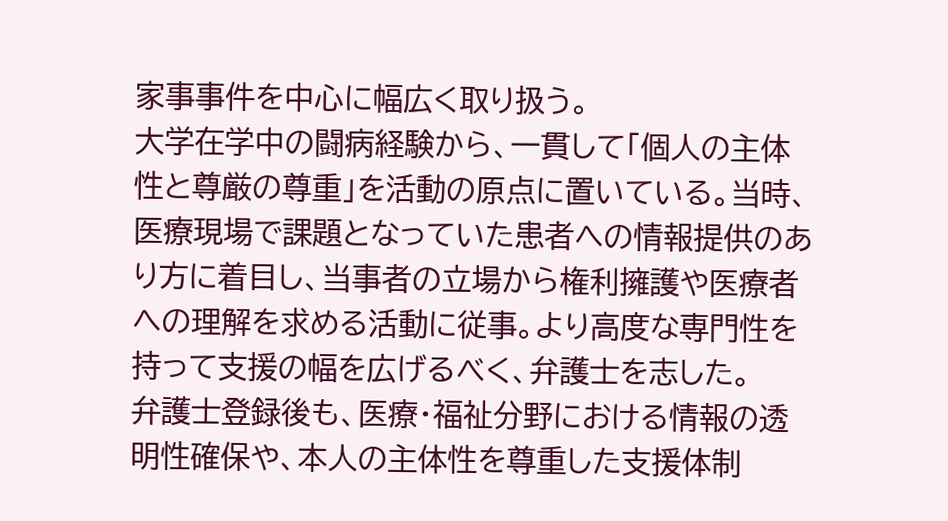家事事件を中心に幅広く取り扱う。
大学在学中の闘病経験から、一貫して「個人の主体性と尊厳の尊重」を活動の原点に置いている。当時、医療現場で課題となっていた患者への情報提供のあり方に着目し、当事者の立場から権利擁護や医療者への理解を求める活動に従事。より高度な専門性を持って支援の幅を広げるべく、弁護士を志した。
弁護士登録後も、医療・福祉分野における情報の透明性確保や、本人の主体性を尊重した支援体制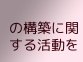の構築に関する活動を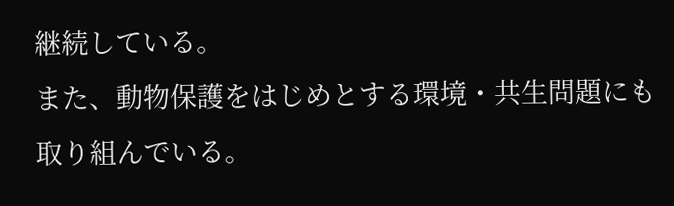継続している。
また、動物保護をはじめとする環境・共生問題にも取り組んでいる。